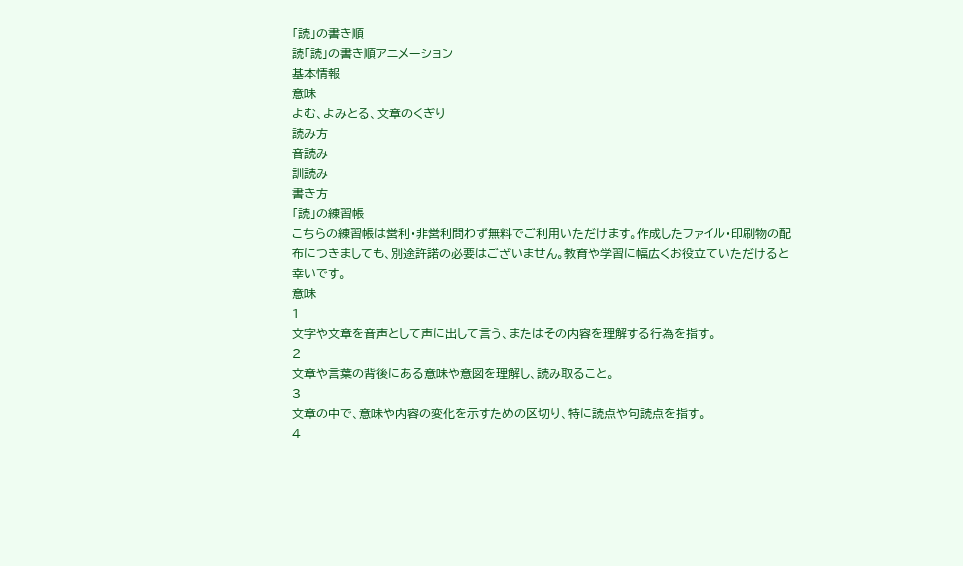「読」の書き順
読「読」の書き順アニメーション
基本情報
意味
よむ、よみとる、文章のくぎり
読み方
音読み
訓読み
書き方
「読」の練習帳
こちらの練習帳は営利・非営利問わず無料でご利用いただけます。作成したファイル・印刷物の配布につきましても、別途許諾の必要はございません。教育や学習に幅広くお役立ていただけると幸いです。
意味
1
文字や文章を音声として声に出して言う、またはその内容を理解する行為を指す。
2
文章や言葉の背後にある意味や意図を理解し、読み取ること。
3
文章の中で、意味や内容の変化を示すための区切り、特に読点や句読点を指す。
4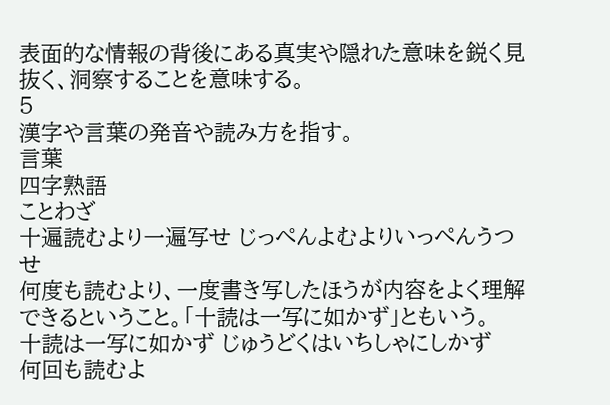表面的な情報の背後にある真実や隠れた意味を鋭く見抜く、洞察することを意味する。
5
漢字や言葉の発音や読み方を指す。
言葉
四字熟語
ことわざ
十遍読むより一遍写せ じっぺんよむよりいっぺんうつせ
何度も読むより、一度書き写したほうが内容をよく理解できるということ。「十読は一写に如かず」ともいう。
十読は一写に如かず じゅうどくはいちしゃにしかず
何回も読むよ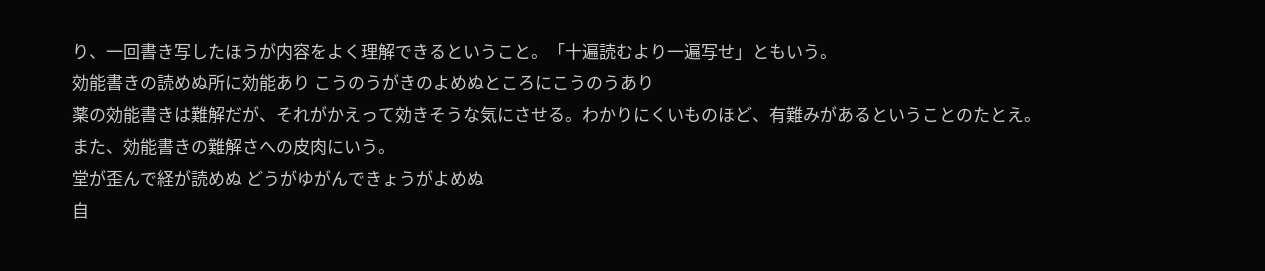り、一回書き写したほうが内容をよく理解できるということ。「十遍読むより一遍写せ」ともいう。
効能書きの読めぬ所に効能あり こうのうがきのよめぬところにこうのうあり
薬の効能書きは難解だが、それがかえって効きそうな気にさせる。わかりにくいものほど、有難みがあるということのたとえ。また、効能書きの難解さへの皮肉にいう。
堂が歪んで経が読めぬ どうがゆがんできょうがよめぬ
自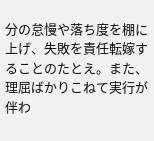分の怠慢や落ち度を棚に上げ、失敗を責任転嫁することのたとえ。また、理屈ばかりこねて実行が伴わ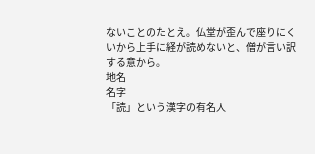ないことのたとえ。仏堂が歪んで座りにくいから上手に経が読めないと、僧が言い訳する意から。
地名
名字
「読」という漢字の有名人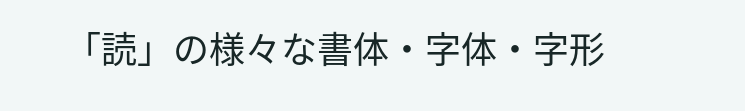「読」の様々な書体・字体・字形